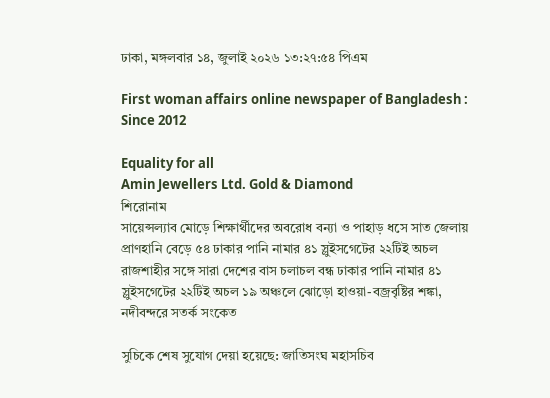ঢাকা, মঙ্গলবার ১৪, জুলাই ২০২৬ ১৩:২৭:৫৪ পিএম

First woman affairs online newspaper of Bangladesh : Since 2012

Equality for all
Amin Jewellers Ltd. Gold & Diamond
শিরোনাম
সায়েন্সল্যাব মোড়ে শিক্ষার্থীদের অবরোধ বন্যা ও পাহাড় ধসে সাত জেলায় প্রাণহানি বেড়ে ৫৪ ঢাকার পানি নামার ৪১ স্লুইসগেটের ২২টিই অচল রাজশাহীর সঙ্গে সারা দেশের বাস চলাচল বন্ধ ঢাকার পানি নামার ৪১ স্লুইসগেটের ২২টিই অচল ১৯ অঞ্চলে ঝোড়ো হাওয়া-বজ্রবৃষ্টির শঙ্কা, নদীবন্দরে সতর্ক সংকেত

সুচিকে শেষ সুযোগ দেয়া হয়েছে: জাতিসংঘ মহাসচিব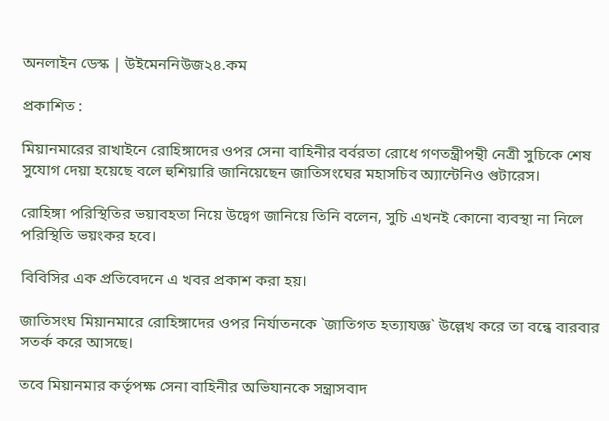অনলাইন ডেস্ক | উইমেননিউজ২৪.কম

প্রকাশিত :

মিয়ানমারের রাখাইনে রোহিঙ্গাদের ওপর সেনা বাহিনীর বর্বরতা রোধে গণতন্ত্রীপন্থী নেত্রী সুচিকে শেষ সুযোগ দেয়া হয়েছে বলে হুশিয়ারি জানিয়েছেন জাতিসংঘের মহাসচিব অ্যান্টেনিও গুটারেস।

রোহিঙ্গা পরিস্থিতির ভয়াবহতা নিয়ে উদ্বেগ জানিয়ে তিনি বলেন, সুচি এখনই কোনো ব্যবস্থা না নিলে পরিস্থিতি ভয়ংকর হবে।

বিবিসির এক প্রতিবেদনে এ খবর প্রকাশ করা হয়।

জাতিসংঘ মিয়ানমারে রোহিঙ্গাদের ওপর নির্যাতনকে `জাতিগত হত্যাযজ্ঞ` উল্লেখ করে তা বন্ধে বারবার সতর্ক করে আসছে।

তবে মিয়ানমার কর্তৃপক্ষ সেনা বাহিনীর অভিযানকে সন্ত্রাসবাদ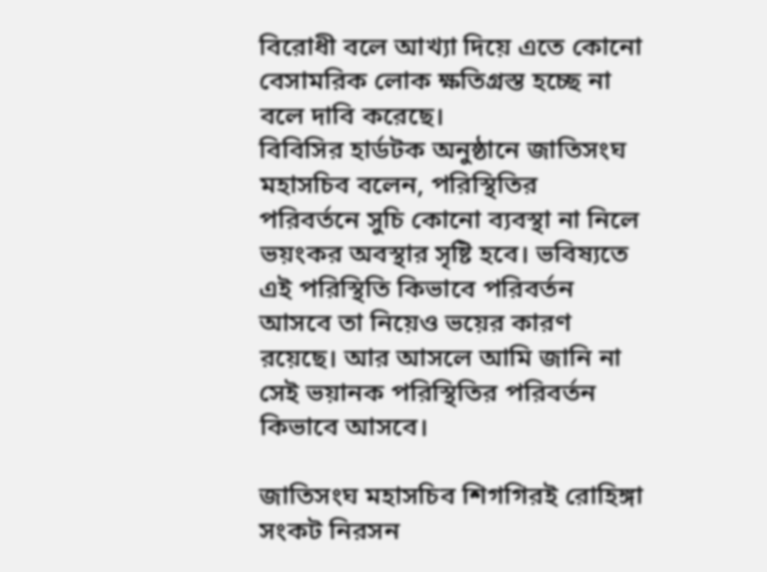বিরোধী বলে আখ্যা দিয়ে এতে কোনো বেসামরিক লোক ক্ষতিগ্রস্ত হচ্ছে না বলে দাবি করেছে।
বিবিসির হার্ডটক অনুষ্ঠানে জাতিসংঘ মহাসচিব বলেন, পরিস্থিতির পরিবর্তনে সুচি কোনো ব্যবস্থা না নিলে ভয়ংকর অবস্থার সৃষ্টি হবে। ভবিষ্যতে এই পরিস্থিতি কিভাবে পরিবর্তন আসবে তা নিয়েও ভয়ের কারণ রয়েছে। আর আসলে আমি জানি না সেই ভয়ানক পরিস্থিতির পরিবর্তন কিভাবে আসবে।

জাতিসংঘ মহাসচিব শিগগিরই রোহিঙ্গা সংকট নিরসন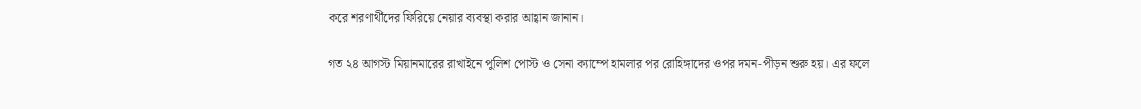করে শরণার্থীদের ফিরিয়ে নেয়ার ব্যবস্থা করার আহ্বান জানান।

গত ২৪ আগস্ট মিয়ানমারের রাখাইনে পুলিশ পোস্ট ও সেনা ক্যাম্পে হামলার পর রোহিঙ্গাদের ওপর দমন-পীড়ন শুরু হয়। এর ফলে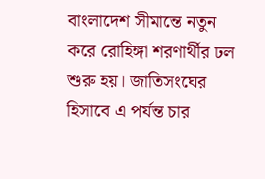বাংলাদেশ সীমান্তে নতুন করে রোহিঙ্গা শরণার্থীর ঢল শুরু হয়। জাতিসংঘের হিসাবে এ পর্যন্ত চার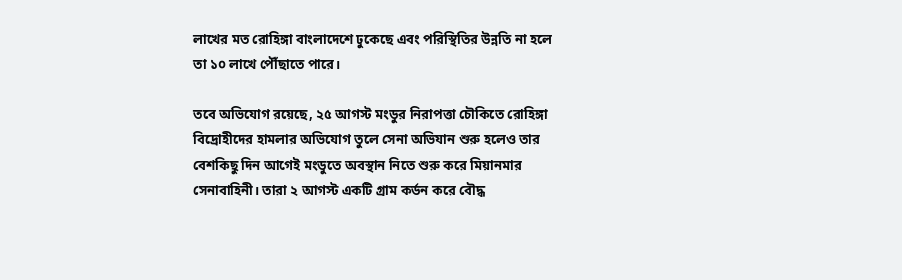লাখের মত রোহিঙ্গা বাংলাদেশে ঢুকেছে এবং পরিস্থিতির উন্নতি না হলে তা ১০ লাখে পৌঁছাতে পারে।

তবে অভিযোগ রয়েছে, ২৫ আগস্ট মংডুর নিরাপত্তা চৌকিতে রোহিঙ্গা বিদ্রোহীদের হামলার অভিযোগ তুলে সেনা অভিযান শুরু হলেও তার বেশকিছু দিন আগেই মংডুতে অবস্থান নিতে শুরু করে মিয়ানমার সেনাবাহিনী। তারা ২ আগস্ট একটি গ্রাম কর্ডন করে বৌদ্ধ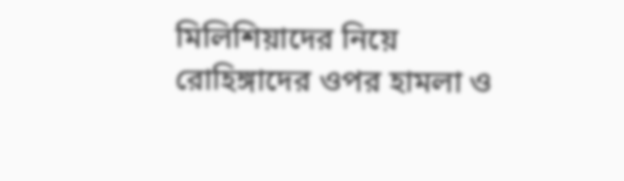মিলিশিয়াদের নিয়ে রোহিঙ্গাদের ওপর হামলা ও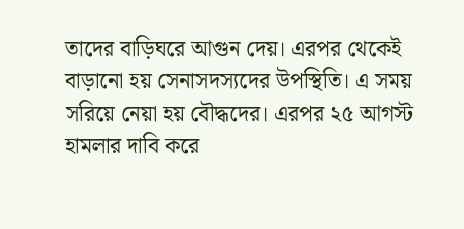তাদের বাড়িঘরে আগুন দেয়। এরপর থেকেই বাড়ানো হয় সেনাসদস্যদের উপস্থিতি। এ সময় সরিয়ে নেয়া হয় বৌদ্ধদের। এরপর ২৫ আগস্ট হামলার দাবি করে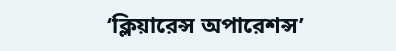‘ক্লিয়ারেন্স অপারেশন্স’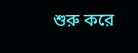শুরু করে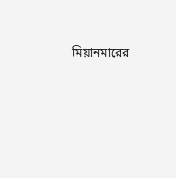মিয়ানমারের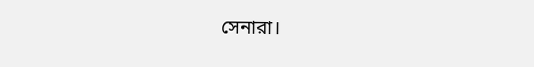সেনারা।